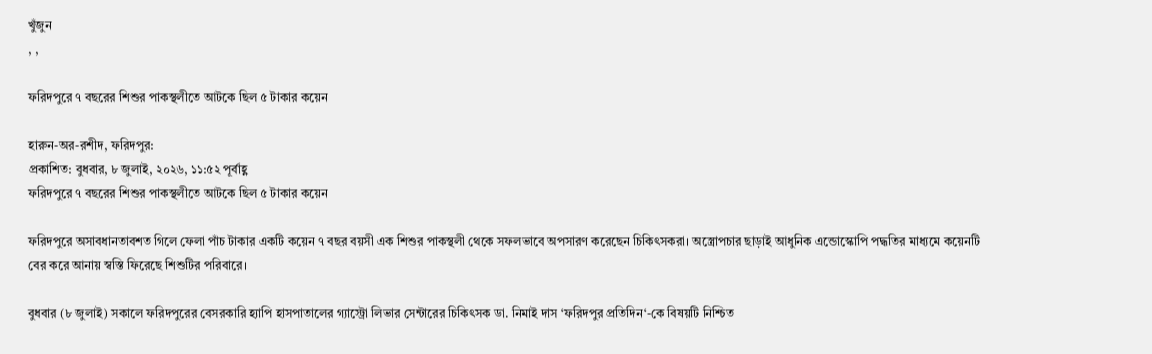খুঁজুন
, ,

ফরিদপুরে ৭ বছরের শিশুর পাকস্থলীতে আটকে ছিল ৫ টাকার কয়েন

হারুন-অর-রশীদ, ফরিদপুর:
প্রকাশিত: বুধবার, ৮ জুলাই, ২০২৬, ১১:৫২ পূর্বাহ্ণ
ফরিদপুরে ৭ বছরের শিশুর পাকস্থলীতে আটকে ছিল ৫ টাকার কয়েন

ফরিদপুরে অসাবধানতাবশত গিলে ফেলা পাঁচ টাকার একটি কয়েন ৭ বছর বয়সী এক শিশুর পাকস্থলী থেকে সফলভাবে অপসারণ করেছেন চিকিৎসকরা। অস্ত্রোপচার ছাড়াই আধুনিক এন্ডোস্কোপি পদ্ধতির মাধ্যমে কয়েনটি বের করে আনায় স্বস্তি ফিরেছে শিশুটির পরিবারে।

বুধবার (৮ জুলাই) সকালে ফরিদপুরের বেসরকারি হ্যাপি হাসপাতালের গ্যাস্ট্রো লিভার সেন্টারের চিকিৎসক ডা. নিমাই দাস ‘ফরিদপুর প্রতিদিন‘-কে বিষয়টি নিশ্চিত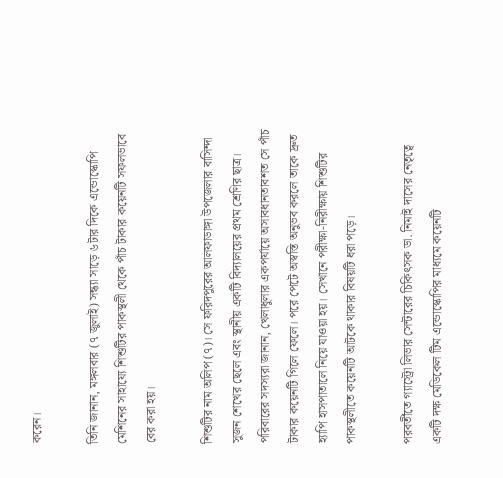করেন।

তিনি জানান, মঙ্গলবার (৭ জুলাই) সন্ধ্যা সাড়ে ৬টার দিকে এন্ডোস্কোপি মেশিনের সাহায্যে শিশুটির পাকস্থলী থেকে পাঁচ টাকার কয়েনটি সফলভাবে বের করা হয়।

শিশুটির নাম অলিপ (৭)। সে ফরিদপুরের আলফাডাঙ্গা উপজেলার বাসিন্দা সুজন শেখের ছেলে এবং স্থানীয় একটি বিদ্যালয়ের প্রথম শ্রেণির ছাত্র। পরিবারের সদস্যরা জানান, খেলাধুলার একপর্যায়ে অসাবধানতাবশত সে পাঁচ টাকার কয়েনটি গিলে ফেলে। পরে পেটে অস্বস্তি অনুভব করলে তাকে দ্রুত হ্যাপি হাসপাতালে নিয়ে যাওয়া হয়। সেখানে পরীক্ষা-নিরীক্ষায় শিশুটির পাকস্থলীতে কয়েনটি আটকে থাকার বিষয়টি ধরা পড়ে।

পরবর্তীতে গ্যাস্ট্রো লিভার সেন্টারের চিকিৎসক ডা. নিমাই দাসের নেতৃত্বে একটি দক্ষ মেডিকেল টিম এন্ডোস্কোপির মাধ্যমে কয়েনটি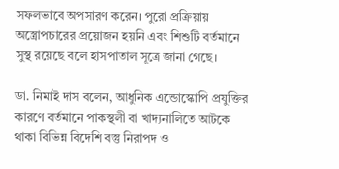সফলভাবে অপসারণ করেন। পুরো প্রক্রিয়ায় অস্ত্রোপচারের প্রয়োজন হয়নি এবং শিশুটি বর্তমানে সুস্থ রয়েছে বলে হাসপাতাল সূত্রে জানা গেছে।

ডা. নিমাই দাস বলেন, আধুনিক এন্ডোস্কোপি প্রযুক্তির কারণে বর্তমানে পাকস্থলী বা খাদ্যনালিতে আটকে থাকা বিভিন্ন বিদেশি বস্তু নিরাপদ ও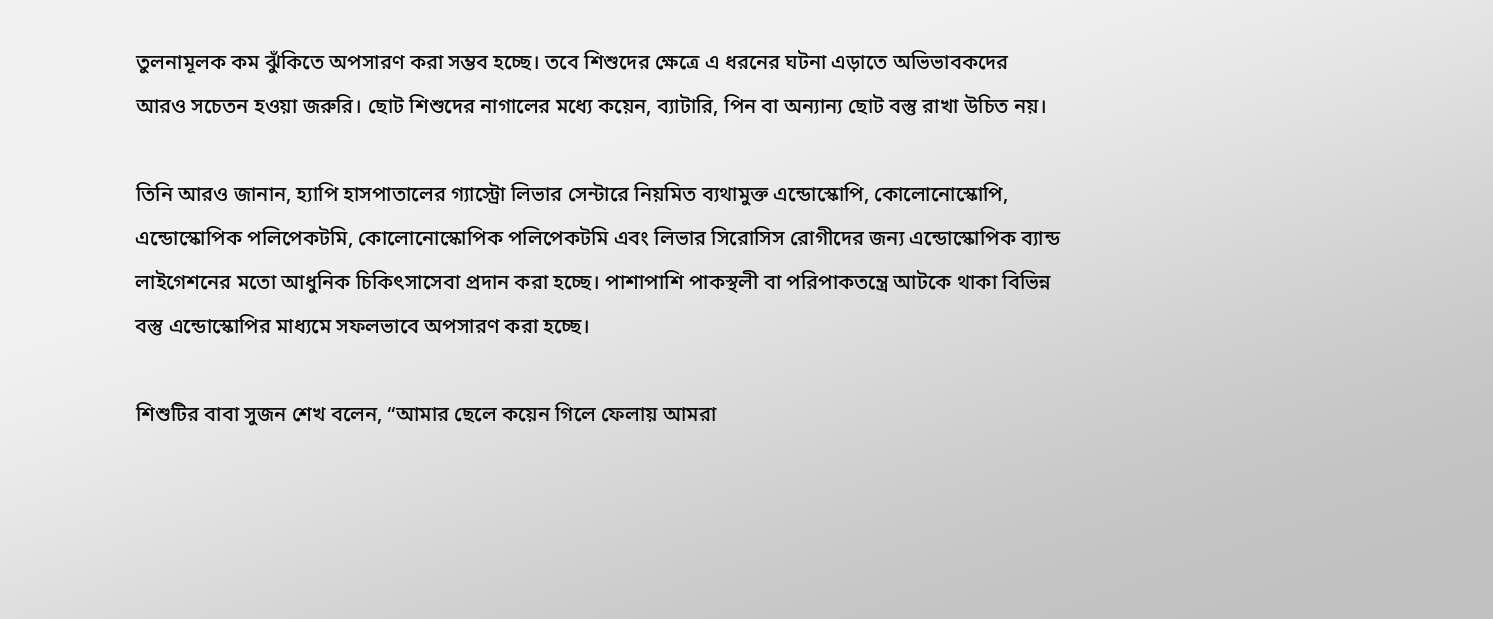তুলনামূলক কম ঝুঁকিতে অপসারণ করা সম্ভব হচ্ছে। তবে শিশুদের ক্ষেত্রে এ ধরনের ঘটনা এড়াতে অভিভাবকদের আরও সচেতন হওয়া জরুরি। ছোট শিশুদের নাগালের মধ্যে কয়েন, ব্যাটারি, পিন বা অন্যান্য ছোট বস্তু রাখা উচিত নয়।

তিনি আরও জানান, হ্যাপি হাসপাতালের গ্যাস্ট্রো লিভার সেন্টারে নিয়মিত ব্যথামুক্ত এন্ডোস্কোপি, কোলোনোস্কোপি, এন্ডোস্কোপিক পলিপেকটমি, কোলোনোস্কোপিক পলিপেকটমি এবং লিভার সিরোসিস রোগীদের জন্য এন্ডোস্কোপিক ব্যান্ড লাইগেশনের মতো আধুনিক চিকিৎসাসেবা প্রদান করা হচ্ছে। পাশাপাশি পাকস্থলী বা পরিপাকতন্ত্রে আটকে থাকা বিভিন্ন বস্তু এন্ডোস্কোপির মাধ্যমে সফলভাবে অপসারণ করা হচ্ছে।

শিশুটির বাবা সুজন শেখ বলেন, “আমার ছেলে কয়েন গিলে ফেলায় আমরা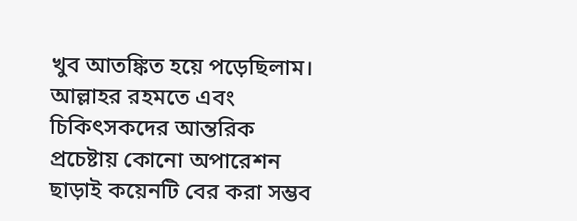খুব আতঙ্কিত হয়ে পড়েছিলাম। আল্লাহর রহমতে এবং চিকিৎসকদের আন্তরিক প্রচেষ্টায় কোনো অপারেশন ছাড়াই কয়েনটি বের করা সম্ভব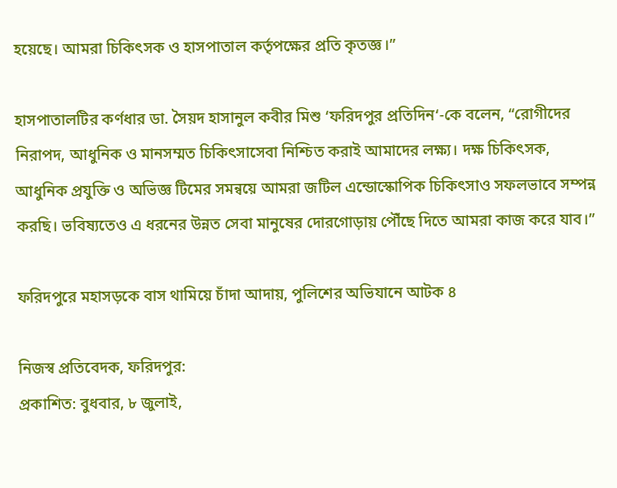হয়েছে। আমরা চিকিৎসক ও হাসপাতাল কর্তৃপক্ষের প্রতি কৃতজ্ঞ।”

হাসপাতালটির কর্ণধার ডা. সৈয়দ হাসানুল কবীর মিশু ‘ফরিদপুর প্রতিদিন‘-কে বলেন, “রোগীদের নিরাপদ, আধুনিক ও মানসম্মত চিকিৎসাসেবা নিশ্চিত করাই আমাদের লক্ষ্য। দক্ষ চিকিৎসক, আধুনিক প্রযুক্তি ও অভিজ্ঞ টিমের সমন্বয়ে আমরা জটিল এন্ডোস্কোপিক চিকিৎসাও সফলভাবে সম্পন্ন করছি। ভবিষ্যতেও এ ধরনের উন্নত সেবা মানুষের দোরগোড়ায় পৌঁছে দিতে আমরা কাজ করে যাব।”

ফরিদপুরে মহাসড়কে বাস থামিয়ে চাঁদা আদায়, পুলিশের অভিযানে আটক ৪

নিজস্ব প্রতিবেদক, ফরিদপুর:
প্রকাশিত: বুধবার, ৮ জুলাই,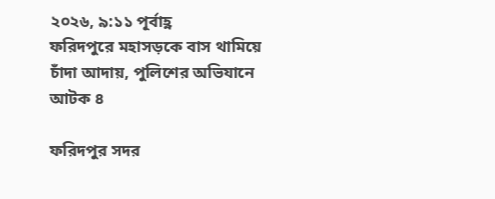২০২৬, ৯:১১ পূর্বাহ্ণ
ফরিদপুরে মহাসড়কে বাস থামিয়ে চাঁদা আদায়, পুলিশের অভিযানে আটক ৪

ফরিদপুর সদর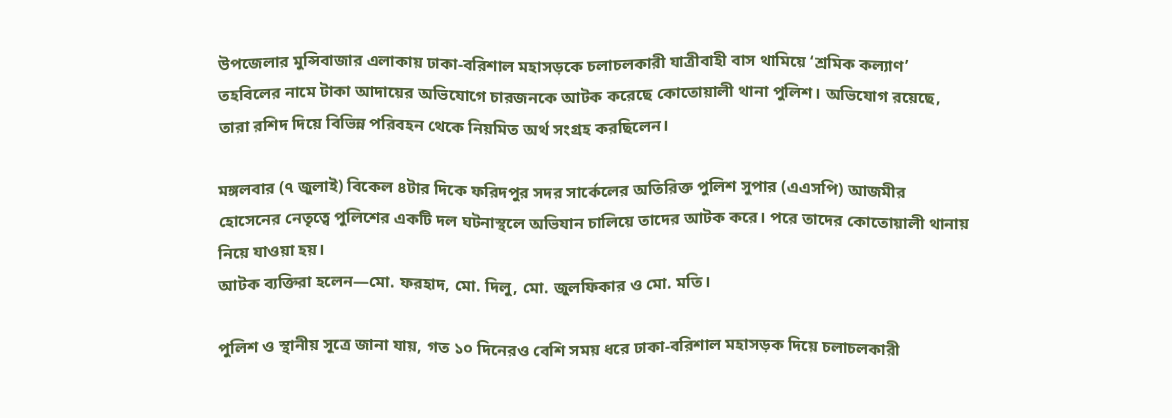উপজেলার মুন্সিবাজার এলাকায় ঢাকা-বরিশাল মহাসড়কে চলাচলকারী যাত্রীবাহী বাস থামিয়ে ‘শ্রমিক কল্যাণ’ তহবিলের নামে টাকা আদায়ের অভিযোগে চারজনকে আটক করেছে কোতোয়ালী থানা পুলিশ। অভিযোগ রয়েছে, তারা রশিদ দিয়ে বিভিন্ন পরিবহন থেকে নিয়মিত অর্থ সংগ্রহ করছিলেন।

মঙ্গলবার (৭ জুলাই) বিকেল ৪টার দিকে ফরিদপুর সদর সার্কেলের অতিরিক্ত পুলিশ সুপার (এএসপি) আজমীর হোসেনের নেতৃত্বে পুলিশের একটি দল ঘটনাস্থলে অভিযান চালিয়ে তাদের আটক করে। পরে তাদের কোতোয়ালী থানায় নিয়ে যাওয়া হয়।
আটক ব্যক্তিরা হলেন—মো. ফরহাদ, মো. দিলু, মো. জুলফিকার ও মো. মতি।

পুলিশ ও স্থানীয় সূত্রে জানা যায়, গত ১০ দিনেরও বেশি সময় ধরে ঢাকা-বরিশাল মহাসড়ক দিয়ে চলাচলকারী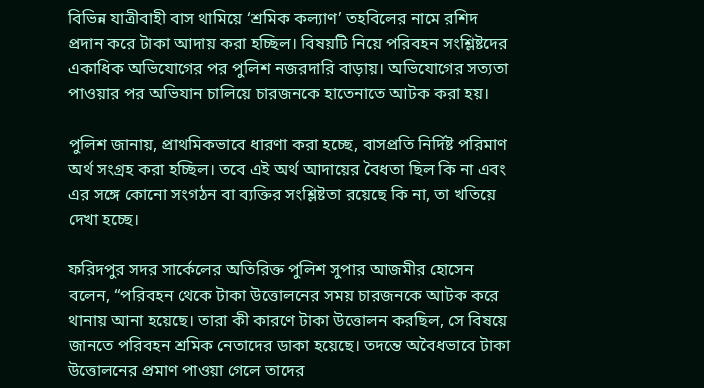বিভিন্ন যাত্রীবাহী বাস থামিয়ে ‘শ্রমিক কল্যাণ’ তহবিলের নামে রশিদ প্রদান করে টাকা আদায় করা হচ্ছিল। বিষয়টি নিয়ে পরিবহন সংশ্লিষ্টদের একাধিক অভিযোগের পর পুলিশ নজরদারি বাড়ায়। অভিযোগের সত্যতা পাওয়ার পর অভিযান চালিয়ে চারজনকে হাতেনাতে আটক করা হয়।

পুলিশ জানায়, প্রাথমিকভাবে ধারণা করা হচ্ছে, বাসপ্রতি নির্দিষ্ট পরিমাণ অর্থ সংগ্রহ করা হচ্ছিল। তবে এই অর্থ আদায়ের বৈধতা ছিল কি না এবং এর সঙ্গে কোনো সংগঠন বা ব্যক্তির সংশ্লিষ্টতা রয়েছে কি না, তা খতিয়ে দেখা হচ্ছে।

ফরিদপুর সদর সার্কেলের অতিরিক্ত পুলিশ সুপার আজমীর হোসেন বলেন, “পরিবহন থেকে টাকা উত্তোলনের সময় চারজনকে আটক করে থানায় আনা হয়েছে। তারা কী কারণে টাকা উত্তোলন করছিল, সে বিষয়ে জানতে পরিবহন শ্রমিক নেতাদের ডাকা হয়েছে। তদন্তে অবৈধভাবে টাকা উত্তোলনের প্রমাণ পাওয়া গেলে তাদের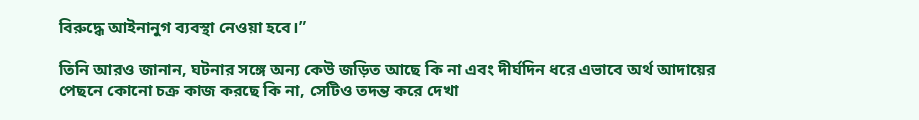বিরুদ্ধে আইনানুগ ব্যবস্থা নেওয়া হবে।”

তিনি আরও জানান, ঘটনার সঙ্গে অন্য কেউ জড়িত আছে কি না এবং দীর্ঘদিন ধরে এভাবে অর্থ আদায়ের পেছনে কোনো চক্র কাজ করছে কি না, সেটিও তদন্ত করে দেখা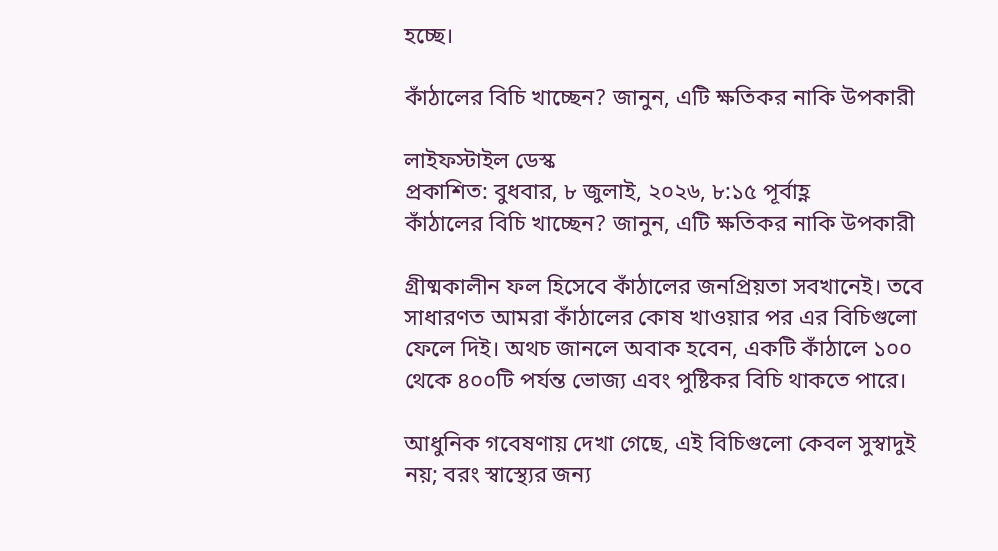হচ্ছে।

কাঁঠালের বিচি খাচ্ছেন? জানুন, এটি ক্ষতিকর নাকি উপকারী

লাইফস্টাইল ডেস্ক
প্রকাশিত: বুধবার, ৮ জুলাই, ২০২৬, ৮:১৫ পূর্বাহ্ণ
কাঁঠালের বিচি খাচ্ছেন? জানুন, এটি ক্ষতিকর নাকি উপকারী

গ্রীষ্মকালীন ফল হিসেবে কাঁঠালের জনপ্রিয়তা সবখানেই। তবে সাধারণত আমরা কাঁঠালের কোষ খাওয়ার পর এর বিচিগুলো ফেলে দিই। অথচ জানলে অবাক হবেন, একটি কাঁঠালে ১০০ থেকে ৪০০টি পর্যন্ত ভোজ্য এবং পুষ্টিকর বিচি থাকতে পারে।

আধুনিক গবেষণায় দেখা গেছে, এই বিচিগুলো কেবল সুস্বাদুই নয়; বরং স্বাস্থ্যের জন্য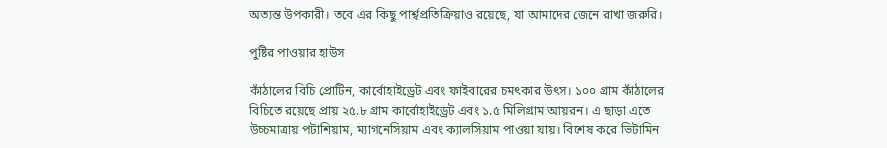অত্যন্ত উপকারী। তবে এর কিছু পার্শ্বপ্রতিক্রিয়াও রয়েছে, যা আমাদের জেনে রাখা জরুরি।

পুষ্টির পাওয়ার হাউস

কাঁঠালের বিচি প্রোটিন, কার্বোহাইড্রেট এবং ফাইবারের চমৎকার উৎস। ১০০ গ্রাম কাঁঠালের বিচিতে রয়েছে প্রায় ২৫.৮ গ্রাম কার্বোহাইড্রেট এবং ১.৫ মিলিগ্রাম আয়রন। এ ছাড়া এতে উচ্চমাত্রায় পটাশিয়াম, ম্যাগনেসিয়াম এবং ক্যালসিয়াম পাওয়া যায়। বিশেষ করে ভিটামিন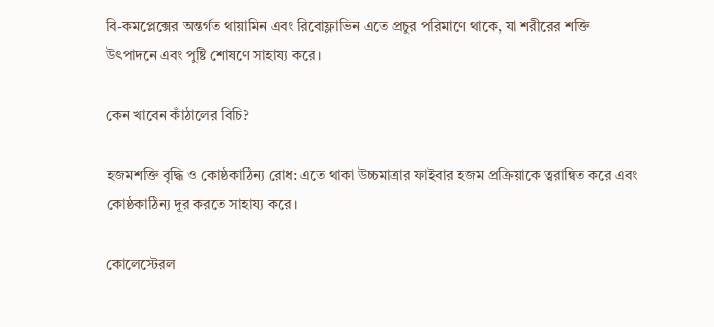বি-কমপ্লেক্সের অন্তর্গত থায়ামিন এবং রিবোফ্লাভিন এতে প্রচুর পরিমাণে থাকে, যা শরীরের শক্তি উৎপাদনে এবং পুষ্টি শোষণে সাহায্য করে।

কেন খাবেন কাঁঠালের বিচি?

হজমশক্তি বৃদ্ধি ও কোষ্ঠকাঠিন্য রোধ: এতে থাকা উচ্চমাত্রার ফাইবার হজম প্রক্রিয়াকে ত্বরান্বিত করে এবং কোষ্ঠকাঠিন্য দূর করতে সাহায্য করে।

কোলেস্টেরল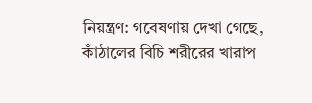নিয়ন্ত্রণ: গবেষণায় দেখা গেছে, কাঁঠালের বিচি শরীরের খারাপ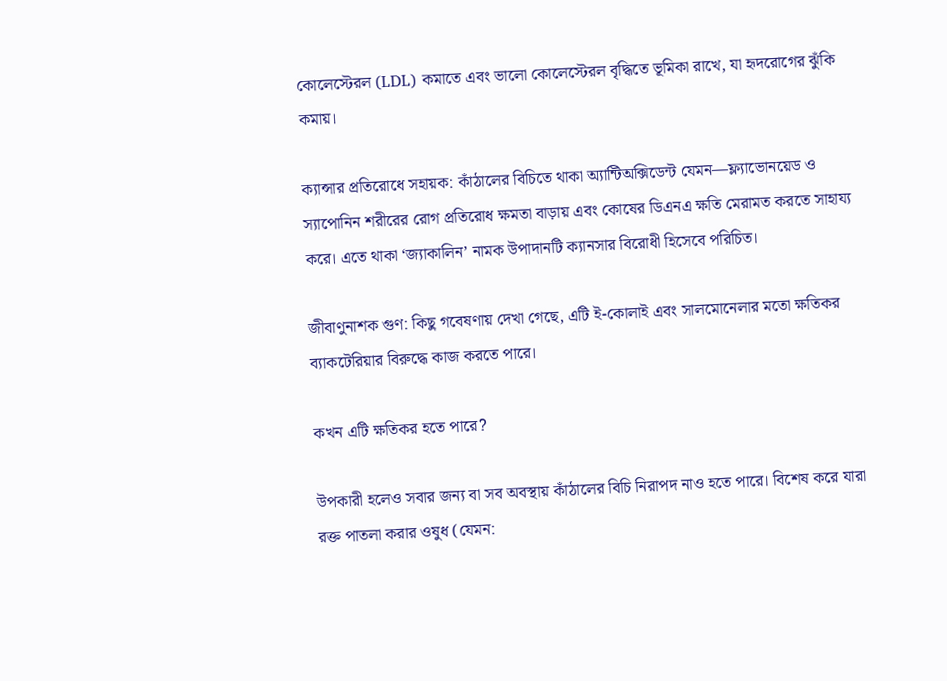কোলেস্টেরল (LDL) কমাতে এবং ভালো কোলেস্টেরল বৃদ্ধিতে ভূমিকা রাখে, যা হৃদরোগের ঝুঁকি কমায়।

ক্যান্সার প্রতিরোধে সহায়ক: কাঁঠালের বিচিতে থাকা অ্যান্টিঅক্সিডেন্ট যেমন—ফ্ল্যাভোনয়েড ও স্যাপোনিন শরীরের রোগ প্রতিরোধ ক্ষমতা বাড়ায় এবং কোষের ডিএনএ ক্ষতি মেরামত করতে সাহায্য করে। এতে থাকা ‘জ্যাকালিন’ নামক উপাদানটি ক্যানসার বিরোধী হিসেবে পরিচিত।

জীবাণুনাশক গুণ: কিছু গবেষণায় দেখা গেছে, এটি ই-কোলাই এবং সালমোনেলার মতো ক্ষতিকর ব্যাকটেরিয়ার বিরুদ্ধে কাজ করতে পারে।

কখন এটি ক্ষতিকর হতে পারে?

উপকারী হলেও সবার জন্য বা সব অবস্থায় কাঁঠালের বিচি নিরাপদ নাও হতে পারে। বিশেষ করে যারা রক্ত পাতলা করার ওষুধ (যেমন: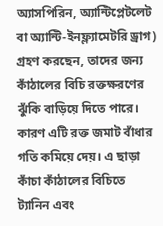অ্যাসপিরিন, অ্যান্টিপ্লেটলেট বা অ্যান্টি-ইনফ্ল্যামেটরি ড্রাগ) গ্রহণ করছেন, তাদের জন্য কাঁঠালের বিচি রক্তক্ষরণের ঝুঁকি বাড়িয়ে দিতে পারে। কারণ এটি রক্ত জমাট বাঁধার গতি কমিয়ে দেয়। এ ছাড়া কাঁচা কাঁঠালের বিচিতে ট্যানিন এবং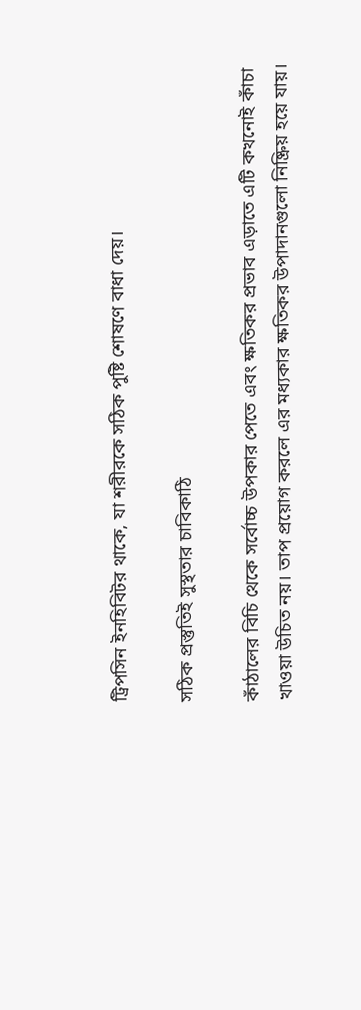ট্রিপসিন ইনহিবিটর থাকে, যা শরীরকে সঠিক পুষ্টি শোষণে বাধা দেয়।

সঠিক প্রস্তুতিই সুস্থতার চাবিকাঠি

কাঁঠালের বিচি থেকে সর্বোচ্চ উপকার পেতে এবং ক্ষতিকর প্রভাব এড়াতে এটি কখনোই কাঁচা খাওয়া উচিত নয়। তাপ প্রয়োগ করলে এর মধ্যকার ক্ষতিকর উপাদানগুলো নিষ্ক্রিয় হয়ে যায়।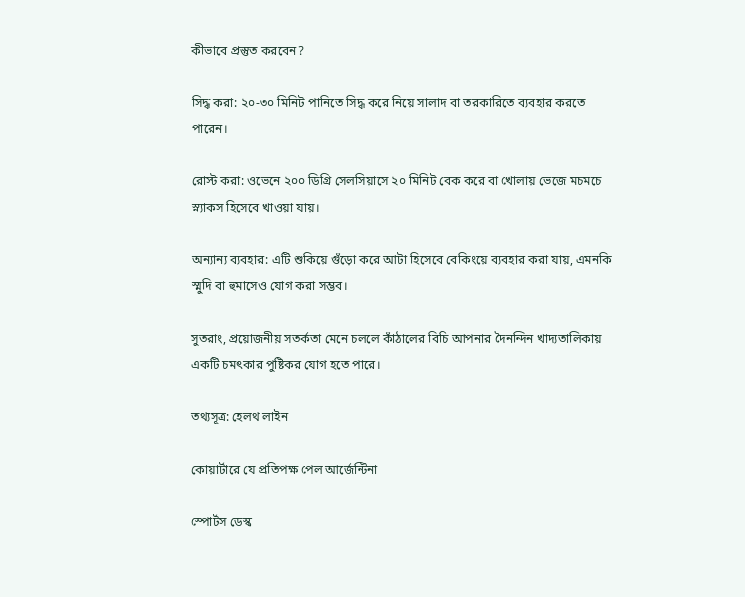কীভাবে প্রস্তুত করবেন?

সিদ্ধ করা: ২০-৩০ মিনিট পানিতে সিদ্ধ করে নিয়ে সালাদ বা তরকারিতে ব্যবহার করতে পারেন।

রোস্ট করা: ওভেনে ২০০ ডিগ্রি সেলসিয়াসে ২০ মিনিট বেক করে বা খোলায় ভেজে মচমচে স্ন্যাকস হিসেবে খাওয়া যায়।

অন্যান্য ব্যবহার: এটি শুকিয়ে গুঁড়ো করে আটা হিসেবে বেকিংয়ে ব্যবহার করা যায়, এমনকি স্মুদি বা হুমাসেও যোগ করা সম্ভব।

সুতরাং, প্রয়োজনীয় সতর্কতা মেনে চললে কাঁঠালের বিচি আপনার দৈনন্দিন খাদ্যতালিকায় একটি চমৎকার পুষ্টিকর যোগ হতে পারে।

তথ্যসূত্র: হেলথ লাইন

কোয়ার্টারে যে প্রতিপক্ষ পেল আর্জেন্টিনা

স্পোর্টস ডেস্ক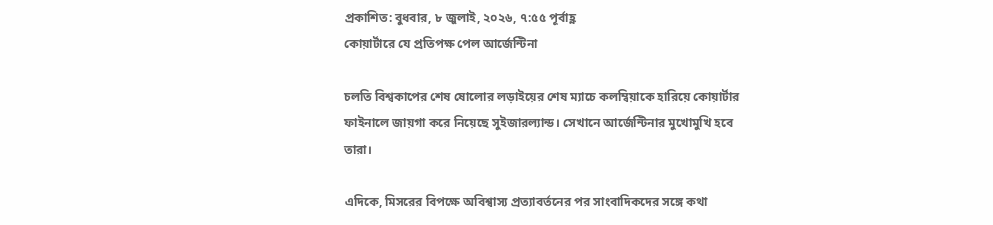প্রকাশিত: বুধবার, ৮ জুলাই, ২০২৬, ৭:৫৫ পূর্বাহ্ণ
কোয়ার্টারে যে প্রতিপক্ষ পেল আর্জেন্টিনা

চলতি বিশ্বকাপের শেষ ষোলোর লড়াইয়ের শেষ ম্যাচে কলম্বিয়াকে হারিয়ে কোয়ার্টার ফাইনালে জায়গা করে নিয়েছে সুইজারল্যান্ড। সেখানে আর্জেন্টিনার মুখোমুখি হবে তারা।

এদিকে, মিসরের বিপক্ষে অবিশ্বাস্য প্রত্যাবর্তনের পর সাংবাদিকদের সঙ্গে কথা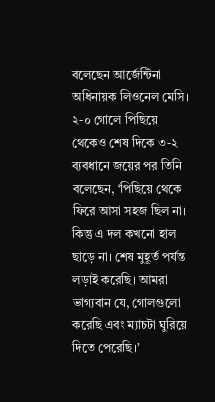বলেছেন আর্জেন্টিনা অধিনায়ক লিওনেল মেসি। ২-০ গোলে পিছিয়ে থেকেও শেষ দিকে ৩-২ ব্যবধানে জয়ের পর তিনি বলেছেন, ‘পিছিয়ে থেকে ফিরে আসা সহজ ছিল না। কিন্তু এ দল কখনো হাল ছাড়ে না। শেষ মুহূর্ত পর্যন্ত লড়াই করেছি। আমরা ভাগ্যবান যে, গোলগুলো করেছি এবং ম্যাচটা ঘুরিয়ে দিতে পেরেছি।’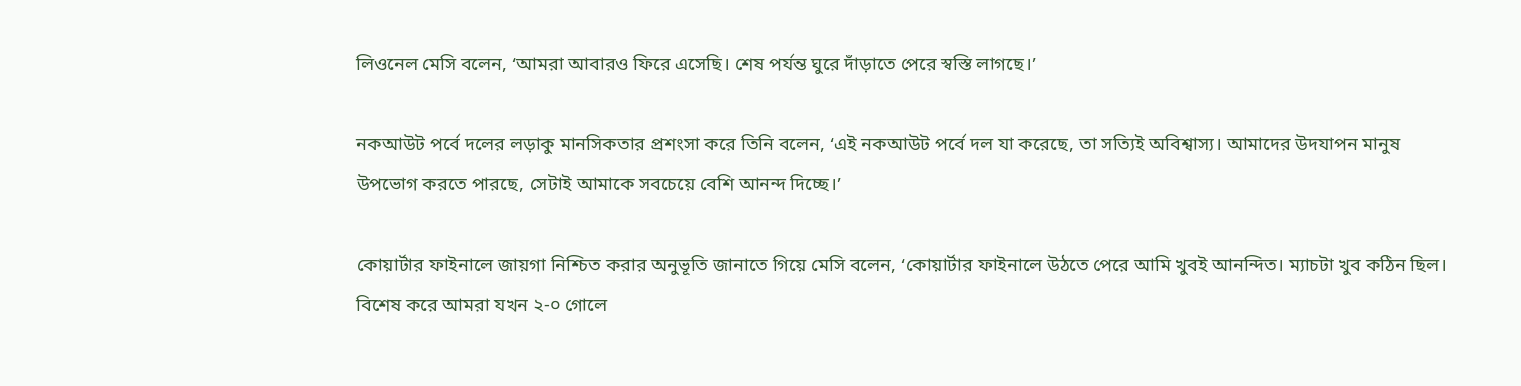লিওনেল মেসি বলেন, ‘আমরা আবারও ফিরে এসেছি। শেষ পর্যন্ত ঘুরে দাঁড়াতে পেরে স্বস্তি লাগছে।’

নকআউট পর্বে দলের লড়াকু মানসিকতার প্রশংসা করে তিনি বলেন, ‘এই নকআউট পর্বে দল যা করেছে, তা সত্যিই অবিশ্বাস্য। আমাদের উদযাপন মানুষ উপভোগ করতে পারছে, সেটাই আমাকে সবচেয়ে বেশি আনন্দ দিচ্ছে।’

কোয়ার্টার ফাইনালে জায়গা নিশ্চিত করার অনুভূতি জানাতে গিয়ে মেসি বলেন, ‘কোয়ার্টার ফাইনালে উঠতে পেরে আমি খুবই আনন্দিত। ম্যাচটা খুব কঠিন ছিল। বিশেষ করে আমরা যখন ২-০ গোলে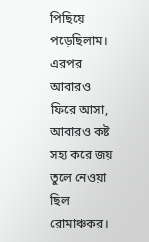পিছিয়ে পড়েছিলাম। এরপর আবারও ফিরে আসা, আবারও কষ্ট সহ্য করে জয় তুলে নেওয়া ছিল রোমাঞ্চকর।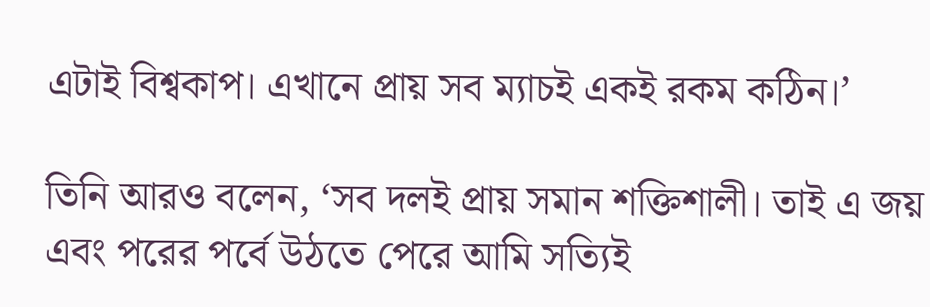এটাই বিশ্বকাপ। এখানে প্রায় সব ম্যাচই একই রকম কঠিন।’

তিনি আরও বলেন, ‘সব দলই প্রায় সমান শক্তিশালী। তাই এ জয় এবং পরের পর্বে উঠতে পেরে আমি সত্যিই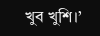খুব খুশি।’